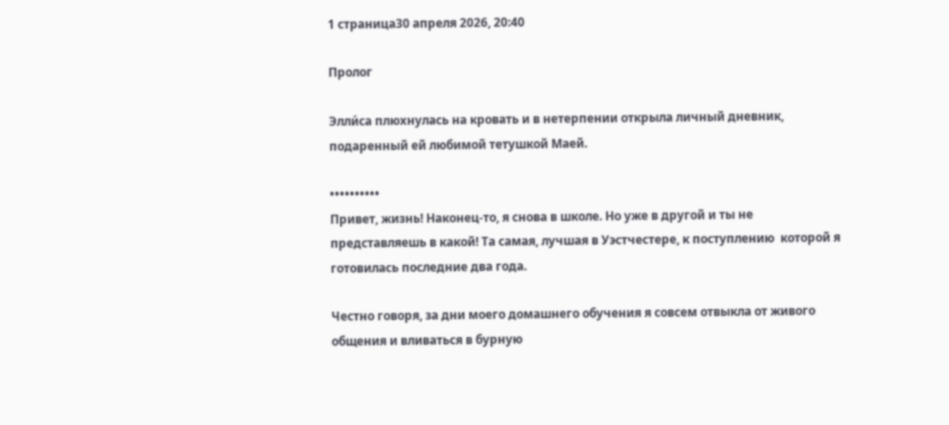1 страница30 апреля 2026, 20:40

Пролог

Элли́са плюхнулась на кровать и в нетерпении открыла личный дневник, подаренный ей любимой тетушкой Маей.

••••••••••
Привет, жизнь! Наконец-то, я снова в школе. Но уже в другой и ты не представляешь в какой! Та самая, лучшая в Уэстчестере, к поступлению  которой я готовилась последние два года.

Честно говоря, за дни моего домашнего обучения я совсем отвыкла от живого общения и вливаться в бурную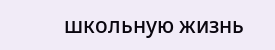школьную жизнь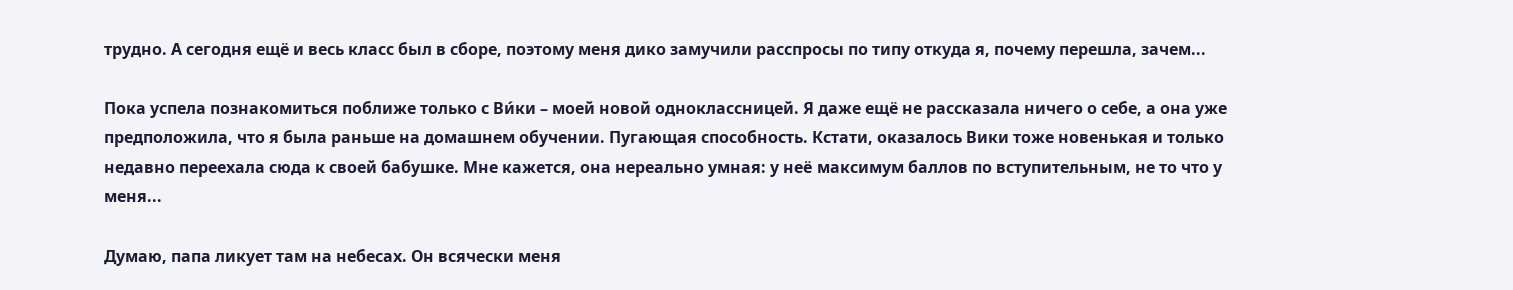трудно. А сегодня ещё и весь класс был в сборе, поэтому меня дико замучили расспросы по типу откуда я, почему перешла, зачем...

Пока успела познакомиться поближе только с Ви́ки – моей новой одноклассницей. Я даже ещё не рассказала ничего о себе, а она уже предположила, что я была раньше на домашнем обучении. Пугающая способность. Кстати, оказалось Вики тоже новенькая и только недавно переехала сюда к своей бабушке. Мне кажется, она нереально умная: у неë максимум баллов по вступительным, не то что у меня...

Думаю, папа ликует там на небесах. Он всячески меня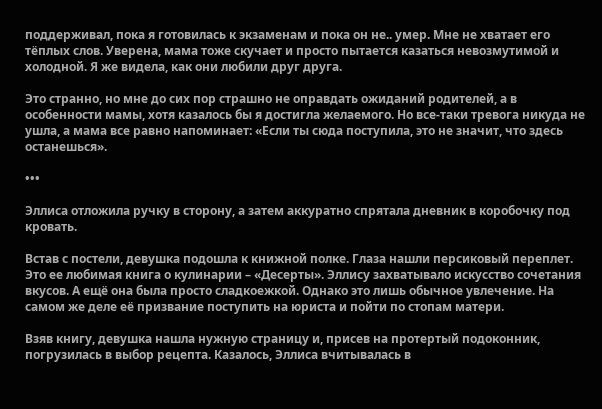поддерживал, пока я готовилась к экзаменам и пока он не.. умер. Мне не хватает его тёплых слов. Уверена, мама тоже скучает и просто пытается казаться невозмутимой и холодной. Я же видела, как они любили друг друга.

Это странно, но мне до сих пор страшно не оправдать ожиданий родителей, а в особенности мамы, хотя казалось бы я достигла желаемого. Но все-таки тревога никуда не ушла, а мама все равно напоминает: «Если ты сюда поступила, это не значит, что здесь останешься».

•••

Эллиса отложила ручку в сторону, а затем аккуратно спрятала дневник в коробочку под кровать.

Встав с постели, девушка подошла к книжной полке. Глаза нашли персиковый переплет. Это ее любимая книга о кулинарии – «Десерты». Эллису захватывало искусство сочетания вкусов. А ещё она была просто сладкоежкой. Однако это лишь обычное увлечение. На самом же деле её призвание поступить на юриста и пойти по стопам матери.

Взяв книгу, девушка нашла нужную страницу и, присев на протертый подоконник, погрузилась в выбор рецепта. Казалось, Эллиса вчитывалась в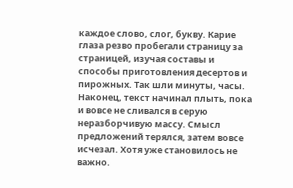каждое слово, слог, букву. Карие глаза резво пробегали страницу за страницей, изучая составы и способы приготовления десертов и пирожных. Так шли минуты, часы. Наконец, текст начинал плыть, пока и вовсе не сливался в серую неразборчивую массу. Смысл предложений терялся, затем вовсе исчезал. Хотя уже становилось не важно.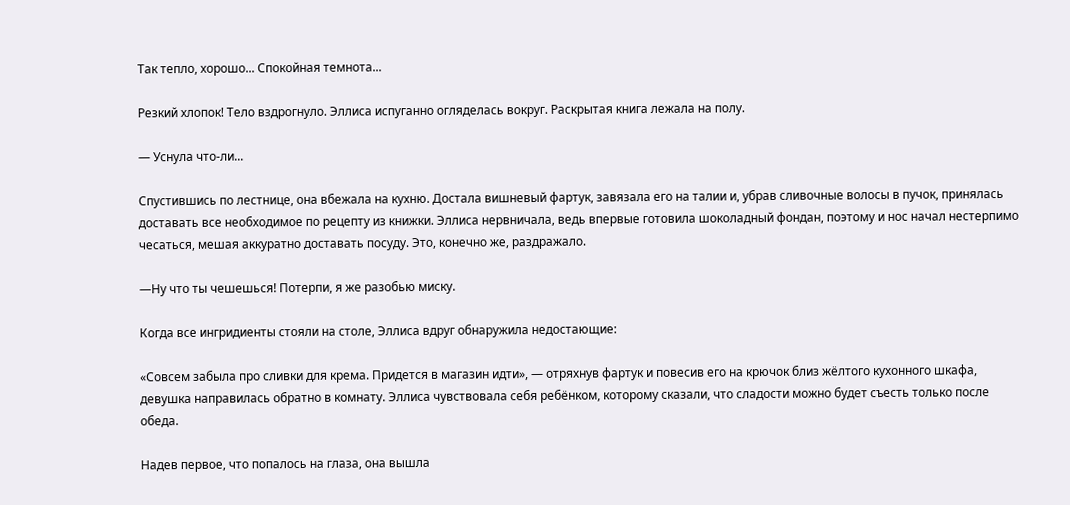Так тепло, хорошо... Спокойная темнота...

Резкий хлопок! Тело вздрогнуло. Эллиса испуганно огляделась вокруг. Раскрытая книга лежала на полу.

— Уснула что-ли...

Спустившись по лестнице, она вбежала на кухню. Достала вишневый фартук, завязала его на талии и, убрав сливочные волосы в пучок, принялась доставать все необходимое по рецепту из книжки. Эллиса нервничала, ведь впервые готовила шоколадный фондан, поэтому и нос начал нестерпимо чесаться, мешая аккуратно доставать посуду. Это, конечно же, раздражало.

—Ну что ты чешешься! Потерпи, я же разобью миску.

Когда все ингридиенты стояли на столе, Эллиса вдруг обнаружила недостающие:

«Совсем забыла про сливки для крема. Придется в магазин идти», — отряхнув фартук и повесив его на крючок близ жёлтого кухонного шкафа, девушка направилась обратно в комнату. Эллиса чувствовала себя ребёнком, которому сказали, что сладости можно будет съесть только после обеда.

Надев первое, что попалось на глаза, она вышла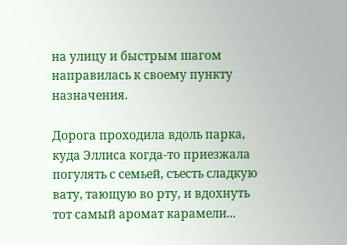на улицу и быстрым шагом направилась к своему пункту назначения.

Дорога проходила вдоль парка, куда Эллиса когда-то приезжала погулять с семьей, съесть сладкую вату, тающую во рту, и вдохнуть тот самый аромат карамели...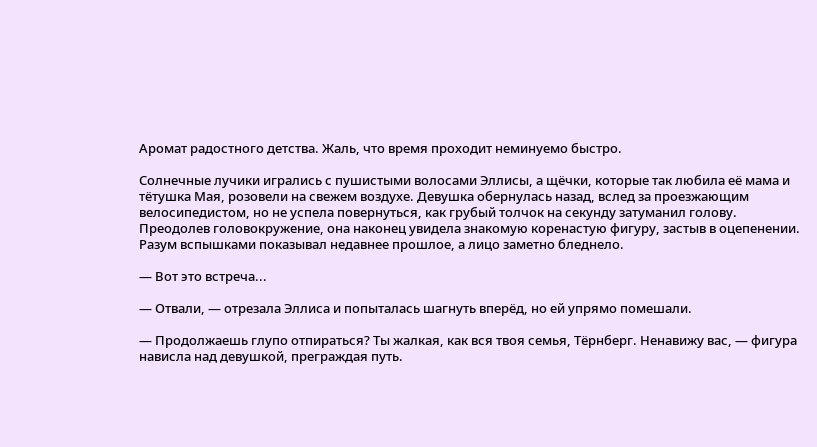Аромат радостного детства. Жаль, что время проходит неминуемо быстро.

Солнечные лучики игрались с пушистыми волосами Эллисы, а щëчки, которые так любила её мама и тётушка Мая, розовели на свежем воздухе. Девушка обернулась назад, вслед за проезжающим велосипедистом, но не успела повернуться, как грубый толчок на секунду затуманил голову. Преодолев головокружение, она наконец увидела знакомую коренастую фигуру, застыв в оцепенении. Разум вспышками показывал недавнее прошлое, а лицо заметно бледнело.

— Вот это встреча...

— Отвали, — отрезала Эллиса и попыталась шагнуть вперёд, но ей упрямо помешали.

— Продолжаешь глупо отпираться? Ты жалкая, как вся твоя семья, Тëрнберг. Ненавижу вас, — фигура нависла над девушкой, преграждая путь.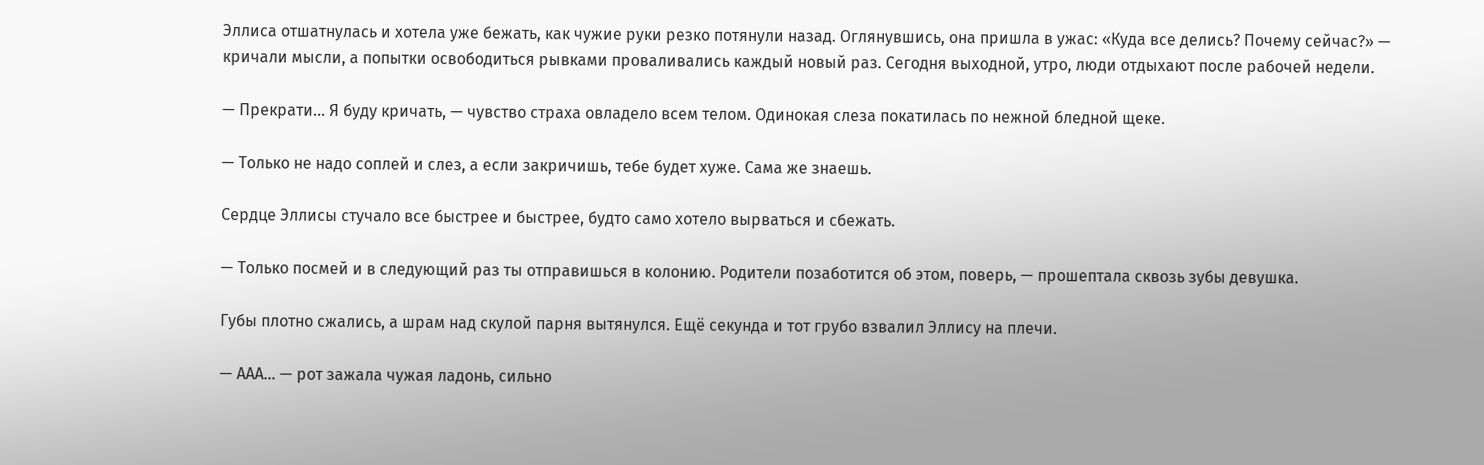Эллиса отшатнулась и хотела уже бежать, как чужие руки резко потянули назад. Оглянувшись, она пришла в ужас: «Куда все делись? Почему сейчас?» — кричали мысли, а попытки освободиться рывками проваливались каждый новый раз. Сегодня выходной, утро, люди отдыхают после рабочей недели.

— Прекрати... Я буду кричать, — чувство страха овладело всем телом. Одинокая слеза покатилась по нежной бледной щеке.

— Только не надо соплей и слез, а если закричишь, тебе будет хуже. Сама же знаешь.

Сердце Эллисы стучало все быстрее и быстрее, будто само хотело вырваться и сбежать.

— Только посмей и в следующий раз ты отправишься в колонию. Родители позаботится об этом, поверь, — прошептала сквозь зубы девушка.

Губы плотно сжались, а шрам над скулой парня вытянулся. Ещё секунда и тот грубо взвалил Эллису на плечи.

— ААА... — рот зажала чужая ладонь, сильно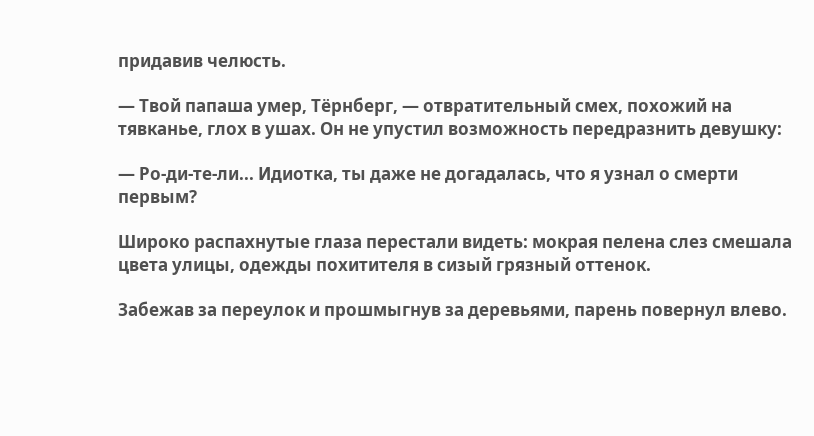придавив челюсть.

— Твой папаша умер, Тëрнберг, — отвратительный смех, похожий на тявканье, глох в ушах. Он не упустил возможность передразнить девушку:

— Ро-ди-те-ли... Идиотка, ты даже не догадалась, что я узнал о смерти первым?

Широко распахнутые глаза перестали видеть: мокрая пелена слез смешала цвета улицы, одежды похитителя в сизый грязный оттенок.

Забежав за переулок и прошмыгнув за деревьями, парень повернул влево.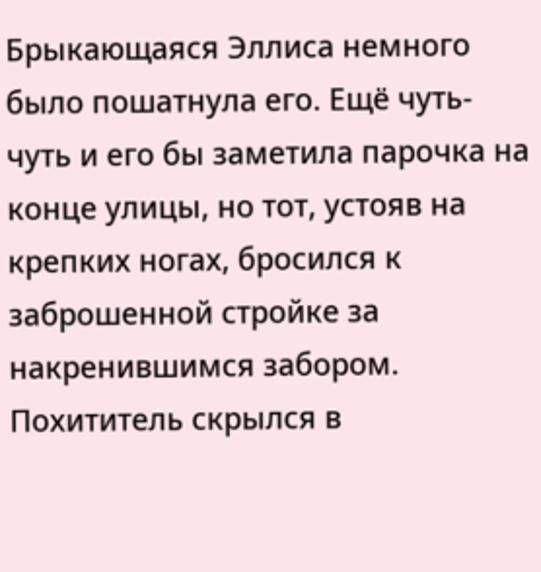Брыкающаяся Эллиса немного было пошатнула его. Ещё чуть-чуть и его бы заметила парочка на конце улицы, но тот, устояв на крепких ногах, бросился к заброшенной стройке за накренившимся забором. Похититель скрылся в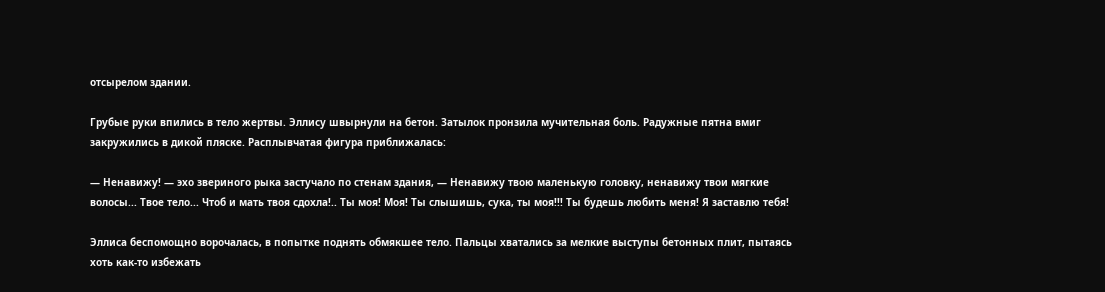отсырелом здании.

Грубые руки впились в тело жертвы. Эллису швырнули на бетон. Затылок пронзила мучительная боль. Радужные пятна вмиг закружились в дикой пляске. Расплывчатая фигура приближалась:

— Ненавижу! — эхо звериного рыка застучало по стенам здания, — Ненавижу твою маленькую головку, ненавижу твои мягкие волосы... Твое тело... Чтоб и мать твоя сдохла!.. Ты моя! Моя! Ты слышишь, сука, ты моя!!! Ты будешь любить меня! Я заставлю тебя!

Эллиса беспомощно ворочалась, в попытке поднять обмякшее тело. Пальцы хватались за мелкие выступы бетонных плит, пытаясь хоть как-то избежать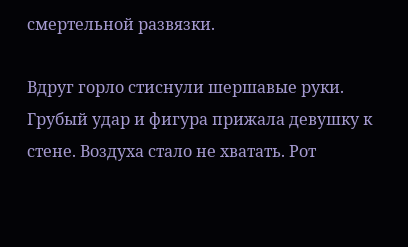смертельной развязки.

Вдруг горло стиснули шершавые руки. Грубый удар и фигура прижала девушку к стене. Воздуха стало не хватать. Рот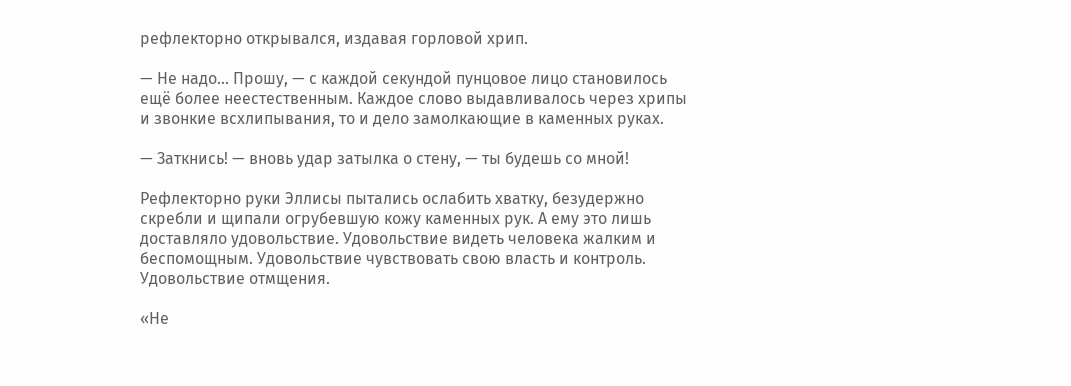рефлекторно открывался, издавая горловой хрип.

— Не надо... Прошу, — с каждой секундой пунцовое лицо становилось ещё более неестественным. Каждое слово выдавливалось через хрипы и звонкие всхлипывания, то и дело замолкающие в каменных руках.

— Заткнись! — вновь удар затылка о стену, — ты будешь со мной!

Рефлекторно руки Эллисы пытались ослабить хватку, безудержно скребли и щипали огрубевшую кожу каменных рук. А ему это лишь доставляло удовольствие. Удовольствие видеть человека жалким и беспомощным. Удовольствие чувствовать свою власть и контроль. Удовольствие отмщения.

«Не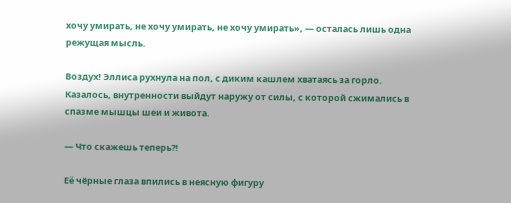хочу умирать, не хочу умирать, не хочу умирать», — осталась лишь одна режущая мысль.

Воздух! Эллиса рухнула на пол, с диким кашлем хватаясь за горло. Казалось, внутренности выйдут наружу от силы, с которой сжимались в спазме мышцы шеи и живота.

— Что скажешь теперь?!

Еë чёрные глаза впились в неясную фигуру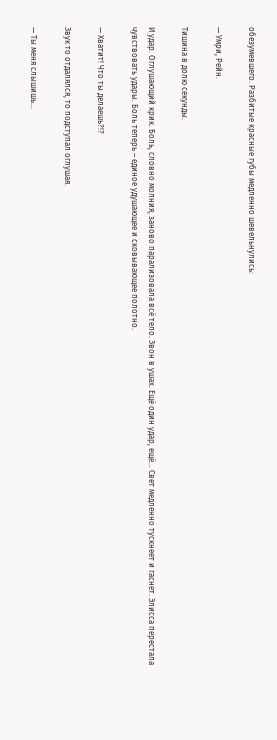обезумевшего. Разбитые красные губы медленно шевельнулись:

— Умри, Рейн.

Тишина в долю секунды.

И удар. Оглушающий крик. Боль, словно молния, заново парализовала всë тело. Звон в ушах. Ещё один удар, ещё... Свет медленно тускнеет и гаснет. Элисса перестала чувствовать удары. Боль теперь – единое удушающее и сковывающее полотно.

— Хватит! Что ты делаешь?!?

Звук то отдалялся, то подступал оглушая.

— Ты меня слышишь...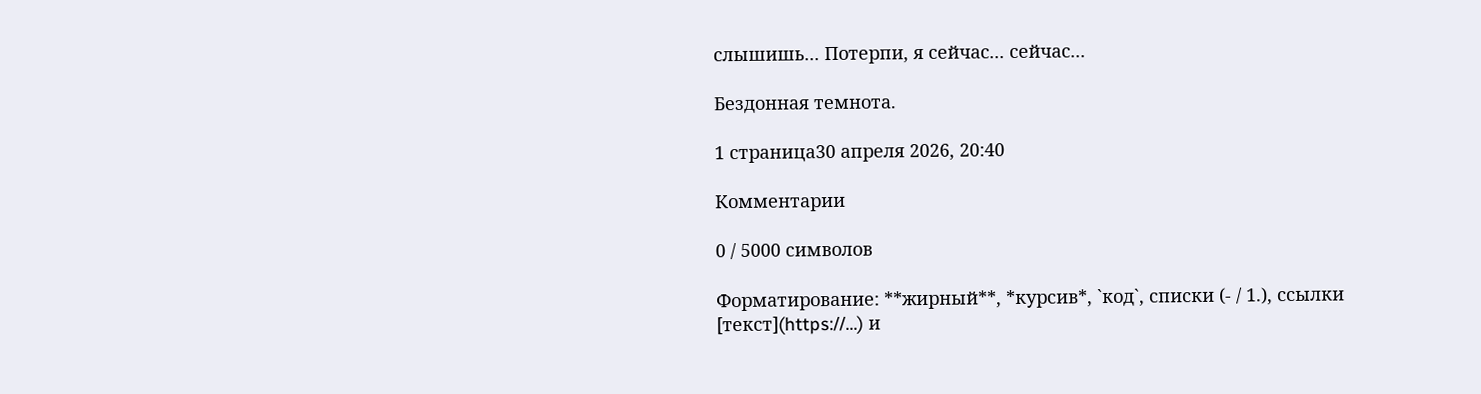слышишь... Потерпи, я сейчас... сейчас...

Бездонная темнота.

1 страница30 апреля 2026, 20:40

Комментарии

0 / 5000 символов

Форматирование: **жирный**, *курсив*, `код`, списки (- / 1.), ссылки [текст](https://…) и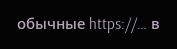обычные https://… в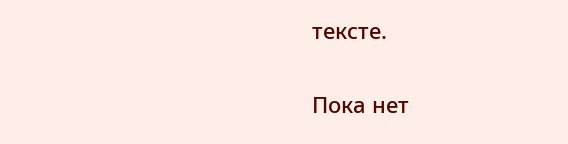тексте.

Пока нет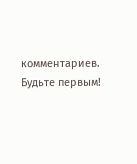комментариев. Будьте первым!